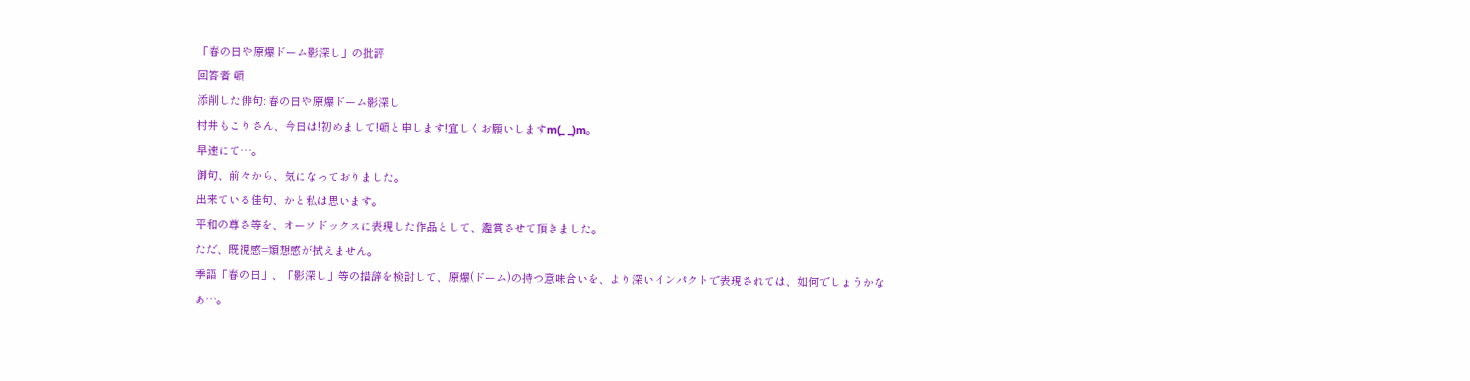「春の日や原爆ドーム影深し」の批評
回答者 頓
添削した俳句: 春の日や原爆ドーム影深し
村井もこりさん、今日は!初めまして!頓と申します!宜しくお願いしますm(_ _)m。
早速にて…。
御句、前々から、気になっておりました。
出来ている佳句、かと私は思います。
平和の尊さ等を、オーソドックスに表現した作品として、鑑賞させて頂きました。
ただ、既視感=類想感が拭えません。
季語「春の日」、「影深し」等の措辞を検討して、原爆(ドーム)の持つ意味合いを、より深いインパクトで表現されては、如何でしょうかなぁ…。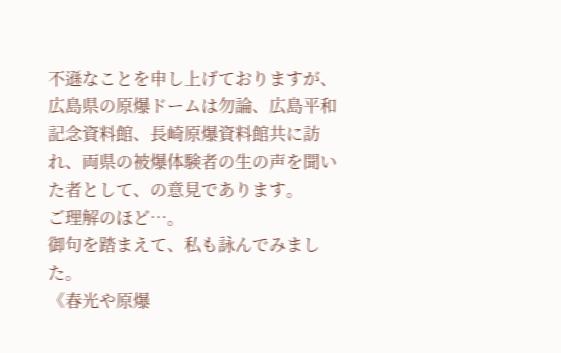不遜なことを申し上げておりますが、広島県の原爆ドームは勿論、広島平和記念資料館、長崎原爆資料館共に訪れ、両県の被爆体験者の生の声を聞いた者として、の意見であります。
ご理解のほど…。
御句を踏まえて、私も詠んでみました。
《春光や原爆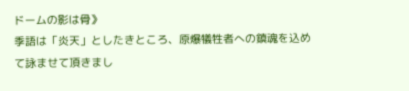ドームの影は骨》
季語は「炎天」としたきところ、原爆犠牲者への鎮魂を込めて詠ませて頂きまし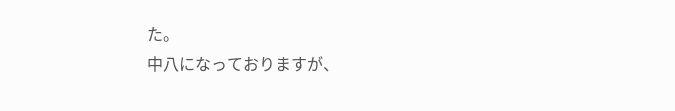た。
中八になっておりますが、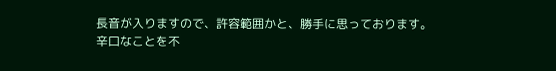長音が入りますので、許容範囲かと、勝手に思っております。
辛口なことを不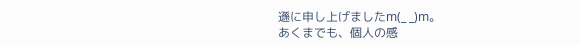遜に申し上げましたm(_ _)m。
あくまでも、個人の感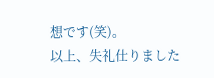想です(笑)。
以上、失礼仕りました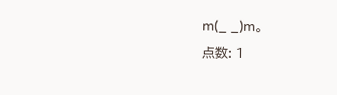m(_ _)m。
点数: 1